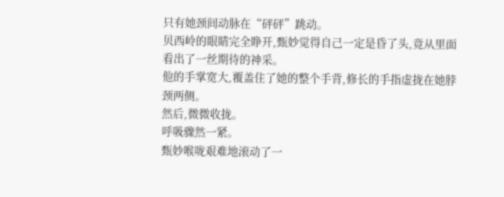只有她颈间动脉在“砰砰”跳动。
贝西岭的眼睛完全睁开,甄妙觉得自己一定是昏了头,竟从里面看出了一丝期待的神采。
他的手掌宽大,覆盖住了她的整个手背,修长的手指虚拢在她脖颈两侧。
然后,微微收拢。
呼吸骤然一紧。
甄妙喉咙艰难地滚动了一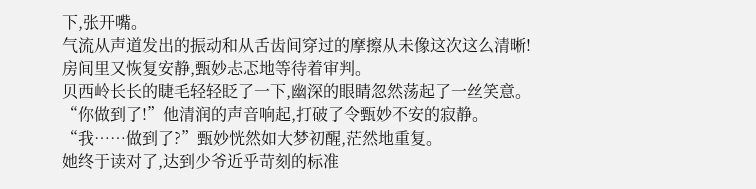下,张开嘴。
气流从声道发出的振动和从舌齿间穿过的摩擦从未像这次这么清晰!
房间里又恢复安静,甄妙忐忑地等待着审判。
贝西岭长长的睫毛轻轻眨了一下,幽深的眼睛忽然荡起了一丝笑意。
“你做到了!”他清润的声音响起,打破了令甄妙不安的寂静。
“我……做到了?”甄妙恍然如大梦初醒,茫然地重复。
她终于读对了,达到少爷近乎苛刻的标准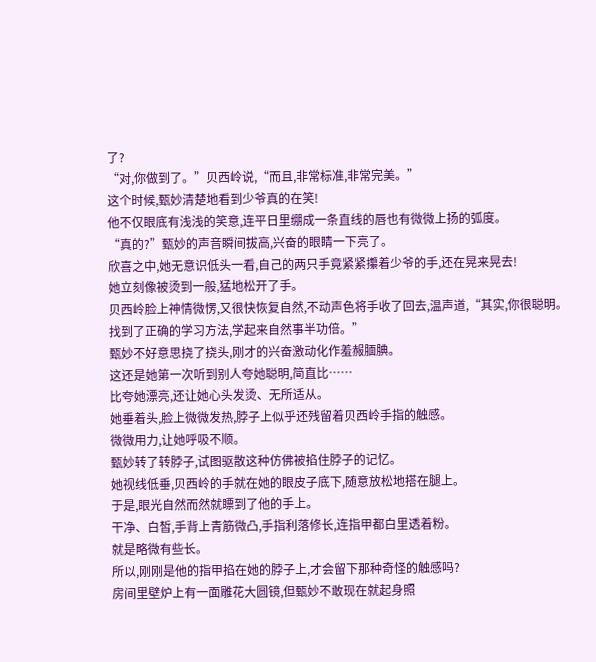了?
“对,你做到了。”贝西岭说,“而且,非常标准,非常完美。”
这个时候,甄妙清楚地看到少爷真的在笑!
他不仅眼底有浅浅的笑意,连平日里绷成一条直线的唇也有微微上扬的弧度。
“真的?”甄妙的声音瞬间拔高,兴奋的眼睛一下亮了。
欣喜之中,她无意识低头一看,自己的两只手竟紧紧攥着少爷的手,还在晃来晃去!
她立刻像被烫到一般,猛地松开了手。
贝西岭脸上神情微愣,又很快恢复自然,不动声色将手收了回去,温声道,“其实,你很聪明。找到了正确的学习方法,学起来自然事半功倍。”
甄妙不好意思挠了挠头,刚才的兴奋激动化作羞赧腼腆。
这还是她第一次听到别人夸她聪明,简直比……
比夸她漂亮,还让她心头发烫、无所适从。
她垂着头,脸上微微发热,脖子上似乎还残留着贝西岭手指的触感。
微微用力,让她呼吸不顺。
甄妙转了转脖子,试图驱散这种仿佛被掐住脖子的记忆。
她视线低垂,贝西岭的手就在她的眼皮子底下,随意放松地搭在腿上。
于是,眼光自然而然就瞟到了他的手上。
干净、白皙,手背上青筋微凸,手指利落修长,连指甲都白里透着粉。
就是略微有些长。
所以,刚刚是他的指甲掐在她的脖子上,才会留下那种奇怪的触感吗?
房间里壁炉上有一面雕花大圆镜,但甄妙不敢现在就起身照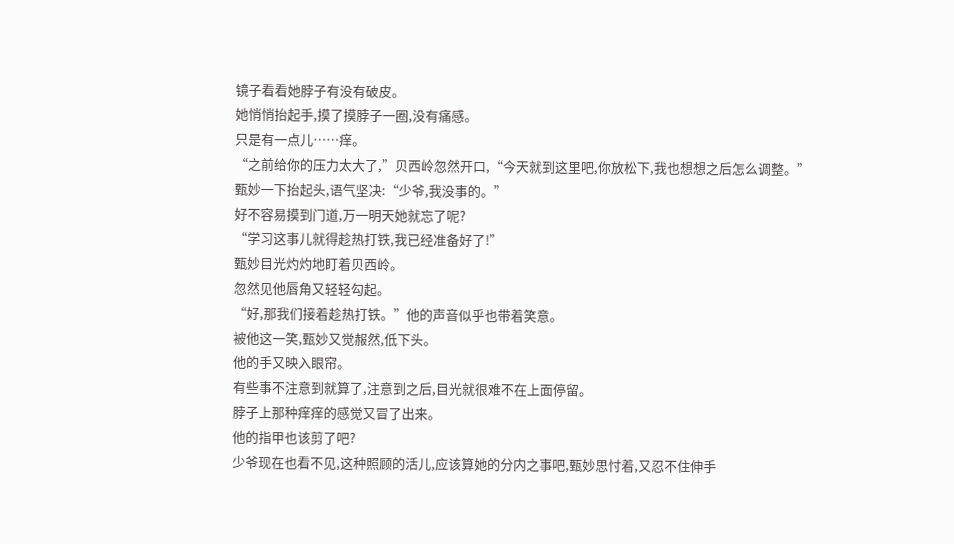镜子看看她脖子有没有破皮。
她悄悄抬起手,摸了摸脖子一圈,没有痛感。
只是有一点儿……痒。
“之前给你的压力太大了,”贝西岭忽然开口,“今天就到这里吧,你放松下,我也想想之后怎么调整。”
甄妙一下抬起头,语气坚决:“少爷,我没事的。”
好不容易摸到门道,万一明天她就忘了呢?
“学习这事儿就得趁热打铁,我已经准备好了!”
甄妙目光灼灼地盯着贝西岭。
忽然见他唇角又轻轻勾起。
“好,那我们接着趁热打铁。”他的声音似乎也带着笑意。
被他这一笑,甄妙又觉赧然,低下头。
他的手又映入眼帘。
有些事不注意到就算了,注意到之后,目光就很难不在上面停留。
脖子上那种痒痒的感觉又冒了出来。
他的指甲也该剪了吧?
少爷现在也看不见,这种照顾的活儿,应该算她的分内之事吧,甄妙思忖着,又忍不住伸手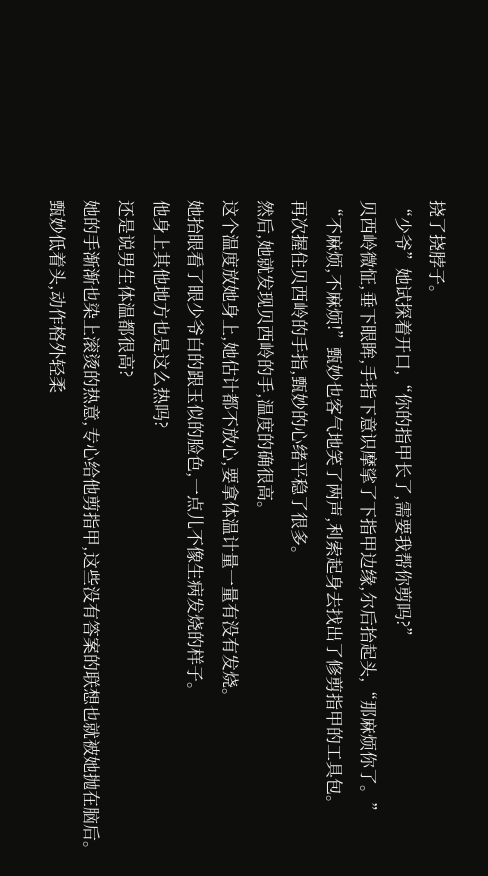挠了挠脖子。
“少爷”她试探着开口,“你的指甲长了,需要我帮你剪吗?”
贝西岭微怔,垂下眼眸,手指下意识摩挲了下指甲边缘,尔后抬起头,“那麻烦你了。”
“不麻烦,不麻烦!”甄妙也客气地笑了两声,利索起身去找出了修剪指甲的工具包。
再次握住贝西岭的手指,甄妙的心绪平稳了很多。
然后,她就发现贝西岭的手,温度的确很高。
这个温度放她身上,她估计都不放心,要拿体温计量一量有没有发烧。
她抬眼看了眼少爷白的跟玉似的脸色,一点儿不像生病发烧的样子。
他身上其他地方也是这么热吗?
还是说男生体温都很高?
她的手渐渐也染上滚烫的热意,专心给他剪指甲,这些没有答案的联想也就被她抛在脑后。
甄妙低着头,动作格外轻柔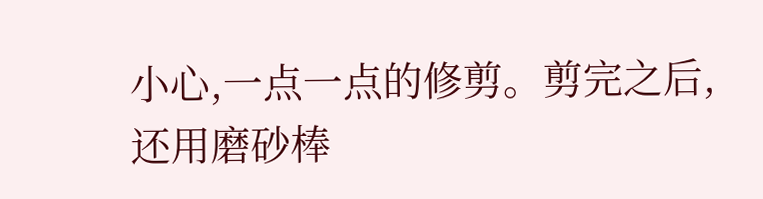小心,一点一点的修剪。剪完之后,还用磨砂棒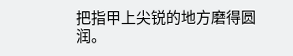把指甲上尖锐的地方磨得圆润。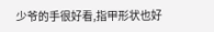少爷的手很好看,指甲形状也好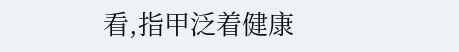看,指甲泛着健康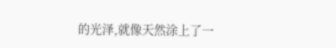的光泽,就像天然涂上了一